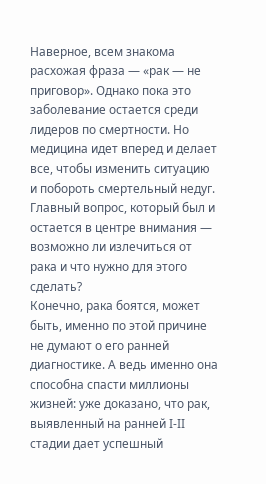Наверное, всем знакома расхожая фраза — «рак — не приговор». Однако пока это заболевание остается среди лидеров по смертности. Но медицина идет вперед и делает все, чтобы изменить ситуацию и побороть смертельный недуг. Главный вопрос, который был и остается в центре внимания — возможно ли излечиться от рака и что нужно для этого сделать?
Конечно, рака боятся, может быть, именно по этой причине не думают о его ранней диагностике. А ведь именно она способна спасти миллионы жизней: уже доказано, что рак, выявленный на ранней I-II стадии дает успешный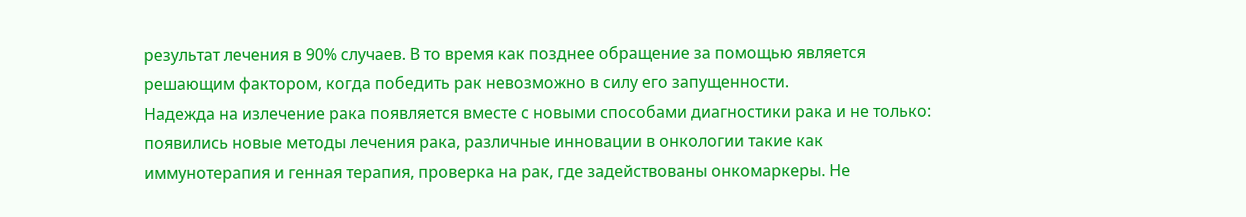результат лечения в 90% случаев. В то время как позднее обращение за помощью является решающим фактором, когда победить рак невозможно в силу его запущенности.
Надежда на излечение рака появляется вместе с новыми способами диагностики рака и не только: появились новые методы лечения рака, различные инновации в онкологии такие как иммунотерапия и генная терапия, проверка на рак, где задействованы онкомаркеры. Не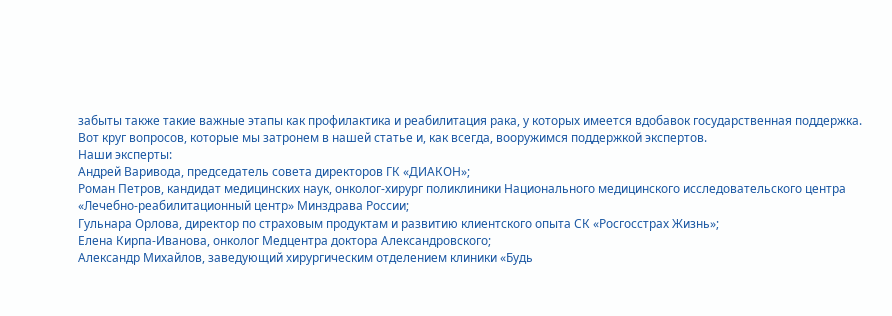забыты также такие важные этапы как профилактика и реабилитация рака, у которых имеется вдобавок государственная поддержка. Вот круг вопросов, которые мы затронем в нашей статье и, как всегда, вооружимся поддержкой экспертов.
Наши эксперты:
Андрей Варивода, председатель совета директоров ГК «ДИАКОН»;
Роман Петров, кандидат медицинских наук, онколог-хирург поликлиники Национального медицинского исследовательского центра «Лечебно-реабилитационный центр» Минздрава России;
Гульнара Орлова, директор по страховым продуктам и развитию клиентского опыта СК «Росгосстрах Жизнь»;
Елена Кирпа-Иванова, онколог Медцентра доктора Александровского;
Александр Михайлов, заведующий хирургическим отделением клиники «Будь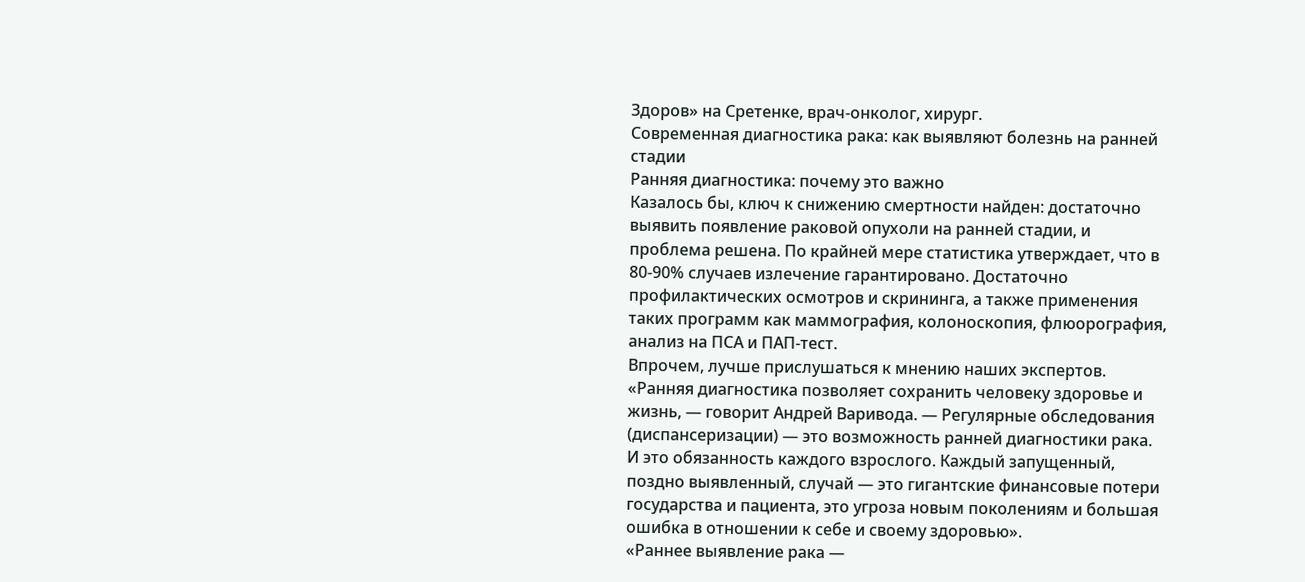Здоров» на Сретенке, врач-онколог, хирург.
Современная диагностика рака: как выявляют болезнь на ранней стадии
Ранняя диагностика: почему это важно
Казалось бы, ключ к снижению смертности найден: достаточно выявить появление раковой опухоли на ранней стадии, и проблема решена. По крайней мере статистика утверждает, что в 80-90% случаев излечение гарантировано. Достаточно профилактических осмотров и скрининга, а также применения таких программ как маммография, колоноскопия, флюорография, анализ на ПСА и ПАП-тест.
Впрочем, лучше прислушаться к мнению наших экспертов.
«Ранняя диагностика позволяет сохранить человеку здоровье и жизнь, — говорит Андрей Варивода. — Регулярные обследования (диспансеризации) — это возможность ранней диагностики рака. И это обязанность каждого взрослого. Каждый запущенный, поздно выявленный, случай — это гигантские финансовые потери государства и пациента, это угроза новым поколениям и большая ошибка в отношении к себе и своему здоровью».
«Раннее выявление рака —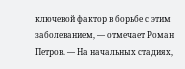ключевой фактор в борьбе с этим заболеванием, — отмечает Роман Петров. — На начальных стадиях,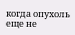когда опухоль еще не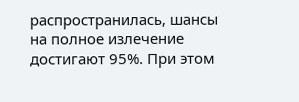распространилась, шансы на полное излечение достигают 95%. При этом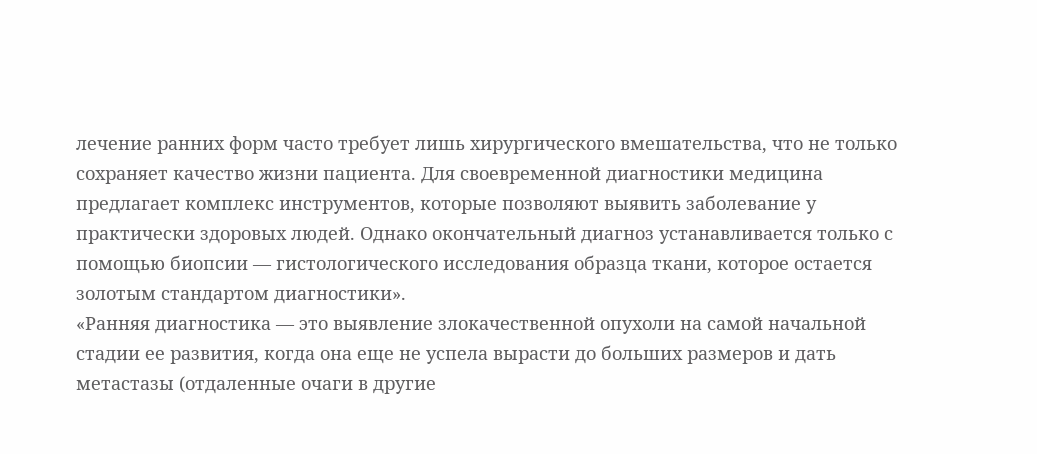лечение ранних форм часто требует лишь хирургического вмешательства, что не только сохраняет качество жизни пациента. Для своевременной диагностики медицина предлагает комплекс инструментов, которые позволяют выявить заболевание у практически здоровых людей. Однако окончательный диагноз устанавливается только с помощью биопсии — гистологического исследования образца ткани, которое остается золотым стандартом диагностики».
«Ранняя диагностика — это выявление злокачественной опухоли на самой начальной стадии ее развития, когда она еще не успела вырасти до больших размеров и дать метастазы (отдаленные очаги в другие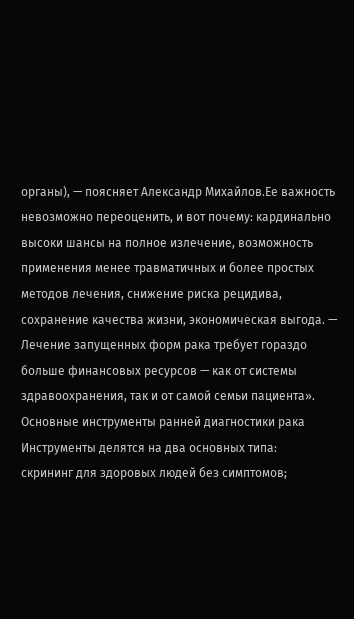органы), — поясняет Александр Михайлов.Ее важность невозможно переоценить, и вот почему: кардинально высоки шансы на полное излечение, возможность применения менее травматичных и более простых методов лечения, снижение риска рецидива, сохранение качества жизни, экономическая выгода. — Лечение запущенных форм рака требует гораздо больше финансовых ресурсов — как от системы здравоохранения, так и от самой семьи пациента».
Основные инструменты ранней диагностики рака
Инструменты делятся на два основных типа:
скрининг для здоровых людей без симптомов;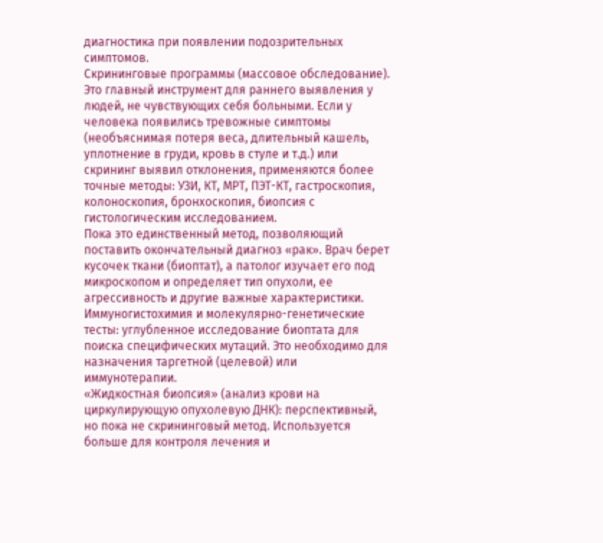диагностика при появлении подозрительных симптомов.
Скрининговые программы (массовое обследование). Это главный инструмент для раннего выявления у людей, не чувствующих себя больными. Если у человека появились тревожные симптомы (необъяснимая потеря веса, длительный кашель, уплотнение в груди, кровь в стуле и т.д.) или скрининг выявил отклонения, применяются более точные методы: УЗИ, КТ, МРТ, ПЭТ-КТ, гастроскопия, колоноскопия, бронхоскопия, биопсия с гистологическим исследованием.
Пока это единственный метод, позволяющий поставить окончательный диагноз «рак». Врач берет кусочек ткани (биоптат), а патолог изучает его под микроскопом и определяет тип опухоли, ее агрессивность и другие важные характеристики.
Иммуногистохимия и молекулярно-генетические тесты: углубленное исследование биоптата для поиска специфических мутаций. Это необходимо для назначения таргетной (целевой) или иммунотерапии.
«Жидкостная биопсия» (анализ крови на циркулирующую опухолевую ДНК): перспективный, но пока не скрининговый метод. Используется больше для контроля лечения и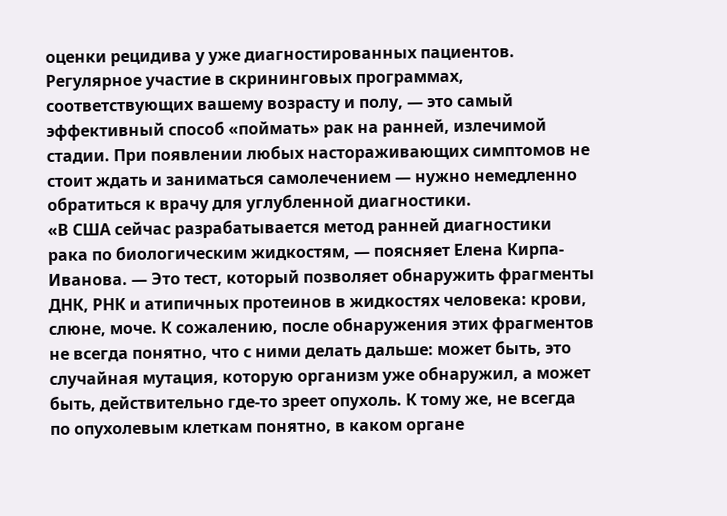оценки рецидива у уже диагностированных пациентов.
Регулярное участие в скрининговых программах, соответствующих вашему возрасту и полу, — это самый эффективный способ «поймать» рак на ранней, излечимой стадии. При появлении любых настораживающих симптомов не стоит ждать и заниматься самолечением — нужно немедленно обратиться к врачу для углубленной диагностики.
«В США сейчас разрабатывается метод ранней диагностики рака по биологическим жидкостям, — поясняет Елена Кирпа-Иванова. — Это тест, который позволяет обнаружить фрагменты ДНК, РНК и атипичных протеинов в жидкостях человека: крови, слюне, моче. К сожалению, после обнаружения этих фрагментов не всегда понятно, что с ними делать дальше: может быть, это случайная мутация, которую организм уже обнаружил, а может быть, действительно где-то зреет опухоль. К тому же, не всегда по опухолевым клеткам понятно, в каком органе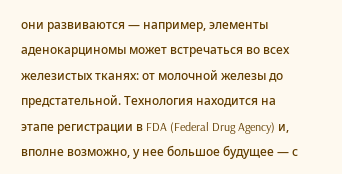они развиваются — например, элементы аденокарциномы может встречаться во всех железистых тканях: от молочной железы до предстательной. Технология находится на этапе регистрации в FDA (Federal Drug Agency) и, вполне возможно, у нее большое будущее — с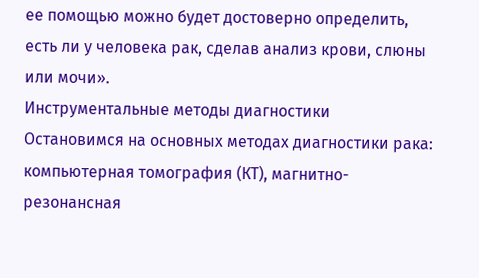ее помощью можно будет достоверно определить, есть ли у человека рак, сделав анализ крови, слюны или мочи».
Инструментальные методы диагностики
Остановимся на основных методах диагностики рака: компьютерная томография (КТ), магнитно-резонансная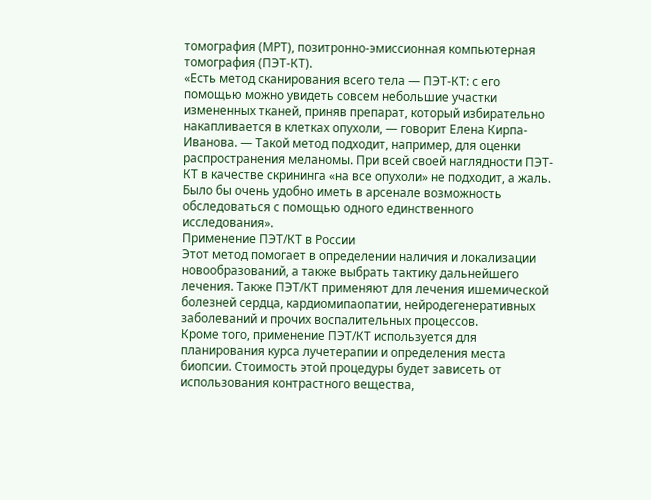томография (МРТ), позитронно-эмиссионная компьютерная томография (ПЭТ-КТ).
«Есть метод сканирования всего тела — ПЭТ-КТ: с его помощью можно увидеть совсем небольшие участки измененных тканей, приняв препарат, который избирательно накапливается в клетках опухоли, — говорит Елена Кирпа-Иванова. — Такой метод подходит, например, для оценки распространения меланомы. При всей своей наглядности ПЭТ-КТ в качестве скрининга «на все опухоли» не подходит, а жаль. Было бы очень удобно иметь в арсенале возможность обследоваться с помощью одного единственного исследования».
Применение ПЭТ/КТ в России
Этот метод помогает в определении наличия и локализации новообразований, а также выбрать тактику дальнейшего лечения. Также ПЭТ/КТ применяют для лечения ишемической болезней сердца, кардиомипаопатии, нейродегенеративных заболеваний и прочих воспалительных процессов.
Кроме того, применение ПЭТ/КТ используется для планирования курса лучетерапии и определения места биопсии. Стоимость этой процедуры будет зависеть от использования контрастного вещества,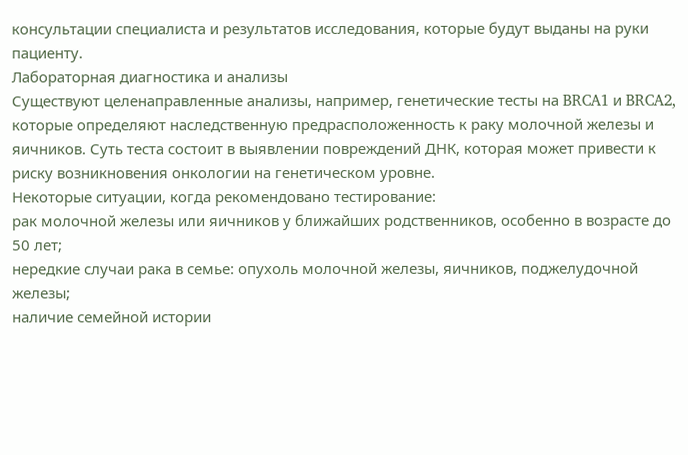консультации специалиста и результатов исследования, которые будут выданы на руки пациенту.
Лабораторная диагностика и анализы
Существуют целенаправленные анализы, например, генетические тесты на BRCA1 и BRCA2, которые определяют наследственную предрасположенность к раку молочной железы и яичников. Суть теста состоит в выявлении повреждений ДНК, которая может привести к риску возникновения онкологии на генетическом уровне.
Некоторые ситуации, когда рекомендовано тестирование:
рак молочной железы или яичников у ближайших родственников, особенно в возрасте до 50 лет;
нередкие случаи рака в семье: опухоль молочной железы, яичников, поджелудочной железы;
наличие семейной истории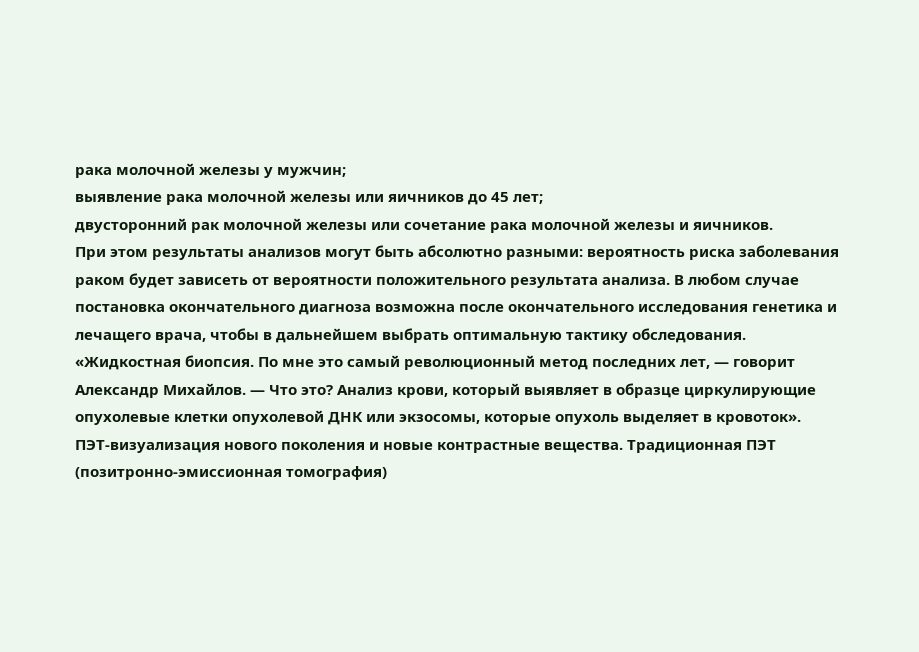рака молочной железы у мужчин;
выявление рака молочной железы или яичников до 45 лет;
двусторонний рак молочной железы или сочетание рака молочной железы и яичников.
При этом результаты анализов могут быть абсолютно разными: вероятность риска заболевания раком будет зависеть от вероятности положительного результата анализа. В любом случае постановка окончательного диагноза возможна после окончательного исследования генетика и лечащего врача, чтобы в дальнейшем выбрать оптимальную тактику обследования.
«Жидкостная биопсия. По мне это самый революционный метод последних лет, — говорит Александр Михайлов. — Что это? Анализ крови, который выявляет в образце циркулирующие опухолевые клетки опухолевой ДНК или экзосомы, которые опухоль выделяет в кровоток».
ПЭТ-визуализация нового поколения и новые контрастные вещества. Традиционная ПЭТ (позитронно-эмиссионная томография)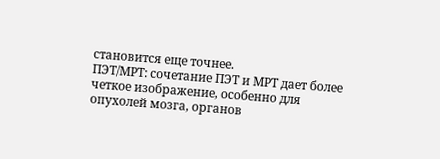становится еще точнее.
ПЭТ/МРТ: сочетание ПЭТ и МРТ дает более четкое изображение, особенно для опухолей мозга, органов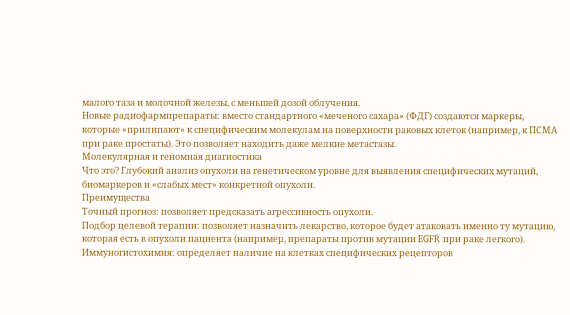малого таза и молочной железы, с меньшей дозой облучения.
Новые радиофармпрепараты: вместо стандартного «меченого сахара» (ФДГ) создаются маркеры, которые «прилипают» к специфическим молекулам на поверхности раковых клеток (например, к ПСМА при раке простаты). Это позволяет находить даже мелкие метастазы.
Молекулярная и геномная диагностика
Что это? Глубокий анализ опухоли на генетическом уровне для выявления специфических мутаций, биомаркеров и «слабых мест» конкретной опухоли.
Преимущества
Точный прогноз: позволяет предсказать агрессивность опухоли.
Подбор целевой терапии: позволяет назначить лекарство, которое будет атаковать именно ту мутацию, которая есть в опухоли пациента (например, препараты против мутации EGFR при раке легкого).
Иммуногистохимия: определяет наличие на клетках специфических рецепторов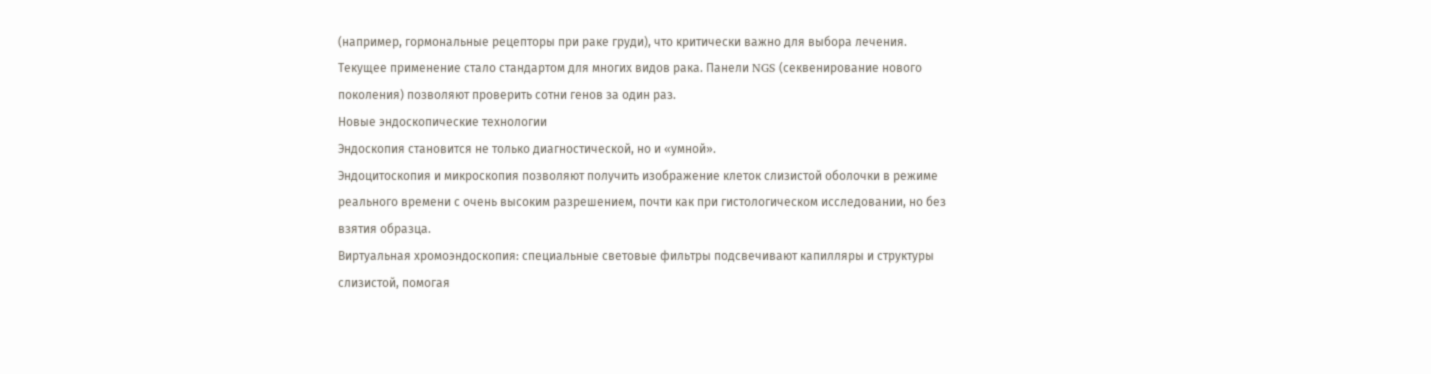(например, гормональные рецепторы при раке груди), что критически важно для выбора лечения.
Текущее применение стало стандартом для многих видов рака. Панели NGS (секвенирование нового поколения) позволяют проверить сотни генов за один раз.
Новые эндоскопические технологии
Эндоскопия становится не только диагностической, но и «умной».
Эндоцитоскопия и микроскопия позволяют получить изображение клеток слизистой оболочки в режиме реального времени с очень высоким разрешением, почти как при гистологическом исследовании, но без взятия образца.
Виртуальная хромоэндоскопия: специальные световые фильтры подсвечивают капилляры и структуры слизистой, помогая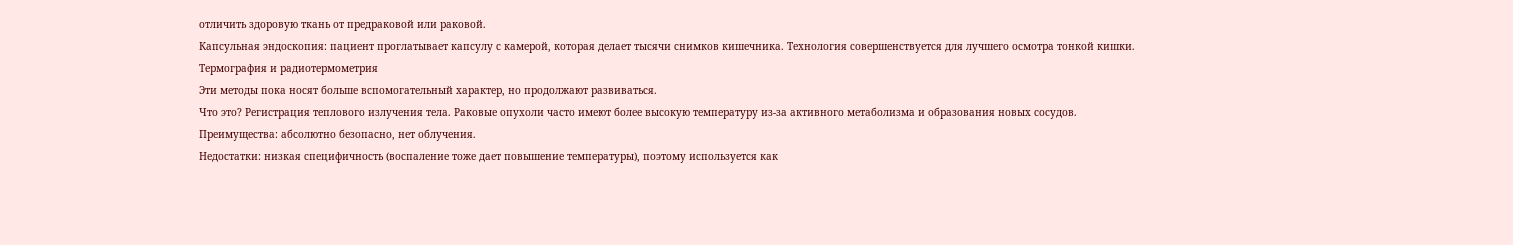отличить здоровую ткань от предраковой или раковой.
Капсульная эндоскопия: пациент проглатывает капсулу с камерой, которая делает тысячи снимков кишечника. Технология совершенствуется для лучшего осмотра тонкой кишки.
Термография и радиотермометрия
Эти методы пока носят больше вспомогательный характер, но продолжают развиваться.
Что это? Регистрация теплового излучения тела. Раковые опухоли часто имеют более высокую температуру из-за активного метаболизма и образования новых сосудов.
Преимущества: абсолютно безопасно, нет облучения.
Недостатки: низкая специфичность (воспаление тоже дает повышение температуры), поэтому используется как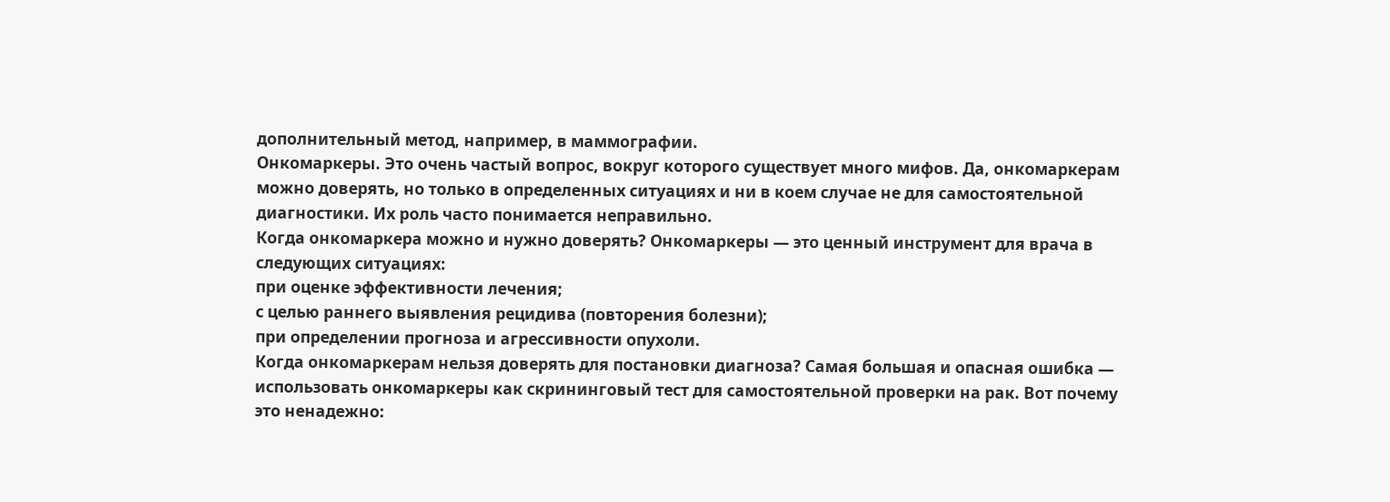дополнительный метод, например, в маммографии.
Онкомаркеры. Это очень частый вопрос, вокруг которого существует много мифов. Да, онкомаркерам можно доверять, но только в определенных ситуациях и ни в коем случае не для самостоятельной диагностики. Их роль часто понимается неправильно.
Когда онкомаркера можно и нужно доверять? Онкомаркеры — это ценный инструмент для врача в следующих ситуациях:
при оценке эффективности лечения;
с целью раннего выявления рецидива (повторения болезни);
при определении прогноза и агрессивности опухоли.
Когда онкомаркерам нельзя доверять для постановки диагноза? Самая большая и опасная ошибка — использовать онкомаркеры как скрининговый тест для самостоятельной проверки на рак. Вот почему это ненадежно: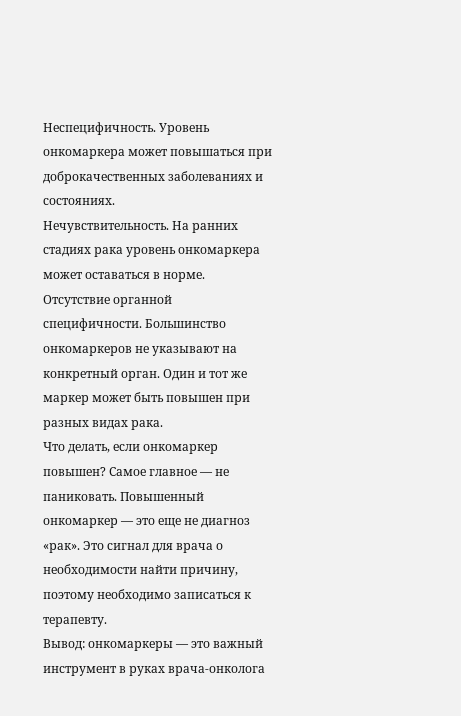Неспецифичность. Уровень онкомаркера может повышаться при доброкачественных заболеваниях и состояниях.
Нечувствительность. На ранних стадиях рака уровень онкомаркера может оставаться в норме.
Отсутствие органной специфичности. Большинство онкомаркеров не указывают на конкретный орган. Один и тот же маркер может быть повышен при разных видах рака.
Что делать, если онкомаркер повышен? Самое главное — не паниковать. Повышенный онкомаркер — это еще не диагноз «рак». Это сигнал для врача о необходимости найти причину, поэтому необходимо записаться к терапевту.
Вывод: онкомаркеры — это важный инструмент в руках врача-онколога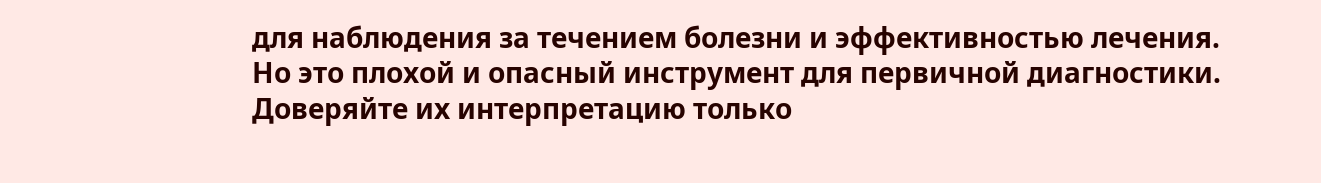для наблюдения за течением болезни и эффективностью лечения. Но это плохой и опасный инструмент для первичной диагностики. Доверяйте их интерпретацию только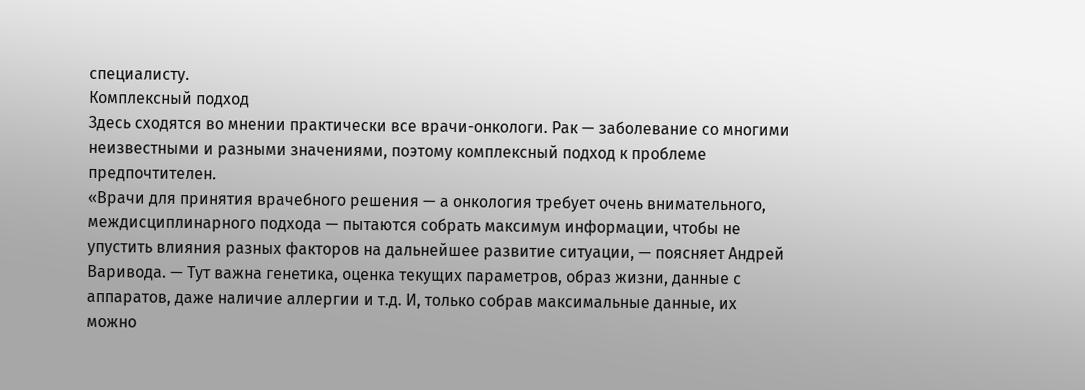специалисту.
Комплексный подход
Здесь сходятся во мнении практически все врачи-онкологи. Рак — заболевание со многими неизвестными и разными значениями, поэтому комплексный подход к проблеме предпочтителен.
«Врачи для принятия врачебного решения — а онкология требует очень внимательного, междисциплинарного подхода — пытаются собрать максимум информации, чтобы не упустить влияния разных факторов на дальнейшее развитие ситуации, — поясняет Андрей Варивода. — Тут важна генетика, оценка текущих параметров, образ жизни, данные с аппаратов, даже наличие аллергии и т.д. И, только собрав максимальные данные, их можно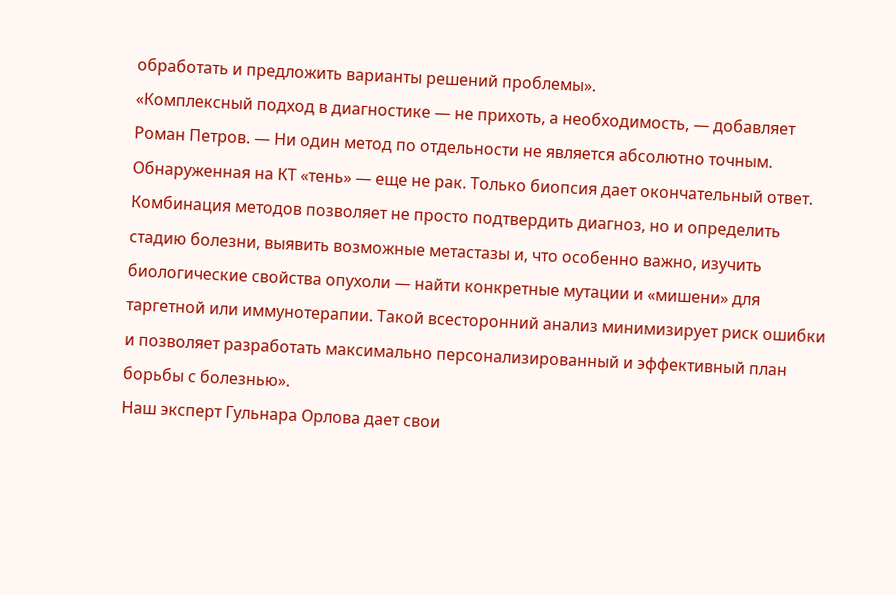обработать и предложить варианты решений проблемы».
«Комплексный подход в диагностике — не прихоть, а необходимость, — добавляет Роман Петров. — Ни один метод по отдельности не является абсолютно точным. Обнаруженная на КТ «тень» — еще не рак. Только биопсия дает окончательный ответ. Комбинация методов позволяет не просто подтвердить диагноз, но и определить стадию болезни, выявить возможные метастазы и, что особенно важно, изучить биологические свойства опухоли — найти конкретные мутации и «мишени» для таргетной или иммунотерапии. Такой всесторонний анализ минимизирует риск ошибки и позволяет разработать максимально персонализированный и эффективный план борьбы с болезнью».
Наш эксперт Гульнара Орлова дает свои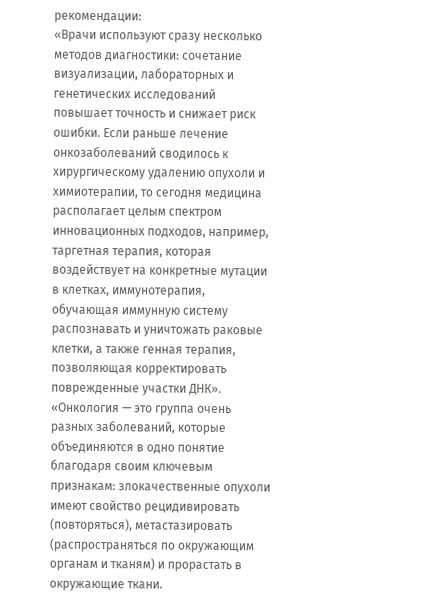рекомендации:
«Врачи используют сразу несколько методов диагностики: сочетание визуализации, лабораторных и генетических исследований повышает точность и снижает риск ошибки. Если раньше лечение онкозаболеваний сводилось к хирургическому удалению опухоли и химиотерапии, то сегодня медицина располагает целым спектром инновационных подходов, например, таргетная терапия, которая воздействует на конкретные мутации в клетках, иммунотерапия, обучающая иммунную систему распознавать и уничтожать раковые клетки, а также генная терапия, позволяющая корректировать поврежденные участки ДНК».
«Онкология — это группа очень разных заболеваний, которые объединяются в одно понятие благодаря своим ключевым признакам: злокачественные опухоли имеют свойство рецидивировать (повторяться), метастазировать (распространяться по окружающим органам и тканям) и прорастать в окружающие ткани.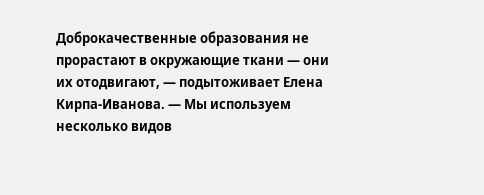Доброкачественные образования не прорастают в окружающие ткани — они их отодвигают, — подытоживает Елена Кирпа-Иванова. — Мы используем несколько видов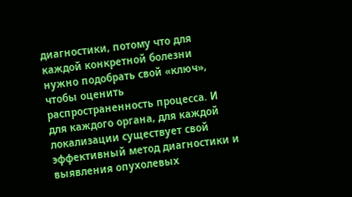диагностики, потому что для каждой конкретной болезни нужно подобрать свой «ключ», чтобы оценить распространенность процесса. И для каждого органа, для каждой локализации существует свой эффективный метод диагностики и выявления опухолевых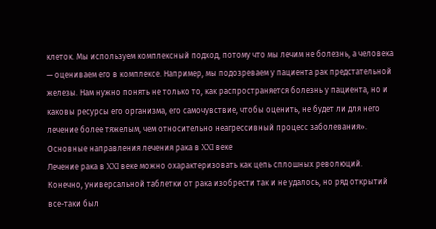клеток. Мы используем комплексный подход, потому что мы лечим не болезнь, а человека — оцениваем его в комплексе. Например, мы подозреваем у пациента рак предстательной железы. Нам нужно понять не только то, как распространяется болезнь у пациента, но и каковы ресурсы его организма, его самочувствие, чтобы оценить, не будет ли для него лечение более тяжелым, чем относительно неагрессивный процесс заболевания».
Основные направления лечения рака в XXI веке
Лечение рака в XXI веке можно охарактеризовать как цепь сплошных революций. Конечно, универсальной таблетки от рака изобрести так и не удалось, но ряд открытий все-таки был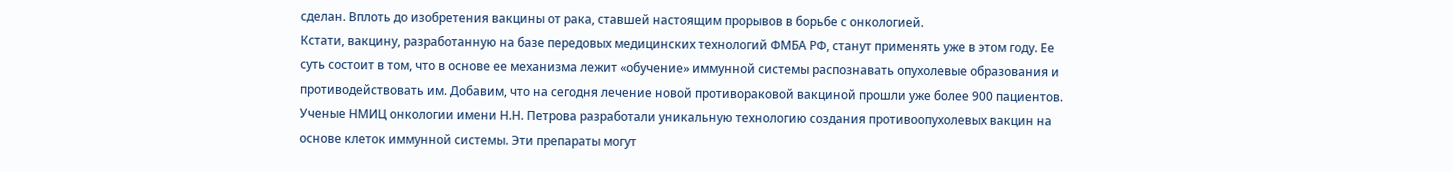сделан. Вплоть до изобретения вакцины от рака, ставшей настоящим прорывов в борьбе с онкологией.
Кстати, вакцину, разработанную на базе передовых медицинских технологий ФМБА РФ, станут применять уже в этом году. Ее суть состоит в том, что в основе ее механизма лежит «обучение» иммунной системы распознавать опухолевые образования и противодействовать им. Добавим, что на сегодня лечение новой противораковой вакциной прошли уже более 900 пациентов.
Ученые НМИЦ онкологии имени Н.Н. Петрова разработали уникальную технологию создания противоопухолевых вакцин на основе клеток иммунной системы. Эти препараты могут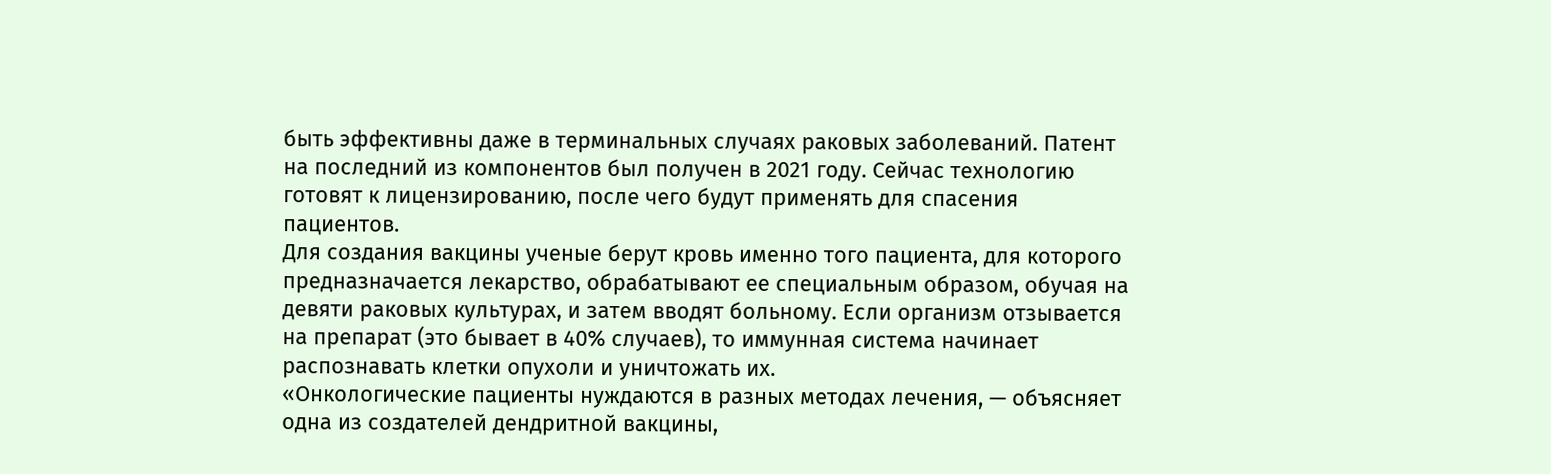быть эффективны даже в терминальных случаях раковых заболеваний. Патент на последний из компонентов был получен в 2021 году. Сейчас технологию готовят к лицензированию, после чего будут применять для спасения пациентов.
Для создания вакцины ученые берут кровь именно того пациента, для которого предназначается лекарство, обрабатывают ее специальным образом, обучая на девяти раковых культурах, и затем вводят больному. Если организм отзывается на препарат (это бывает в 40% случаев), то иммунная система начинает распознавать клетки опухоли и уничтожать их.
«Онкологические пациенты нуждаются в разных методах лечения, — объясняет одна из создателей дендритной вакцины,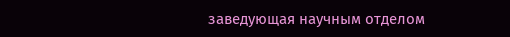заведующая научным отделом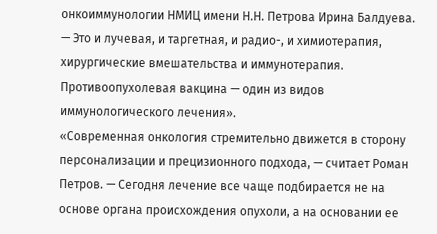онкоиммунологии НМИЦ имени Н.Н. Петрова Ирина Балдуева. — Это и лучевая, и таргетная, и радио-, и химиотерапия, хирургические вмешательства и иммунотерапия. Противоопухолевая вакцина — один из видов иммунологического лечения».
«Современная онкология стремительно движется в сторону персонализации и прецизионного подхода, — считает Роман Петров. — Сегодня лечение все чаще подбирается не на основе органа происхождения опухоли, а на основании ее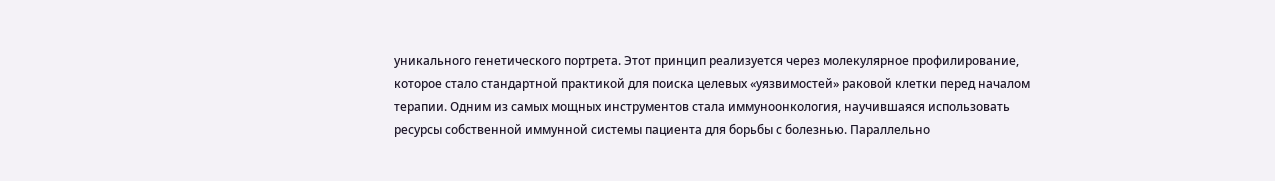уникального генетического портрета. Этот принцип реализуется через молекулярное профилирование, которое стало стандартной практикой для поиска целевых «уязвимостей» раковой клетки перед началом терапии. Одним из самых мощных инструментов стала иммуноонкология, научившаяся использовать ресурсы собственной иммунной системы пациента для борьбы с болезнью. Параллельно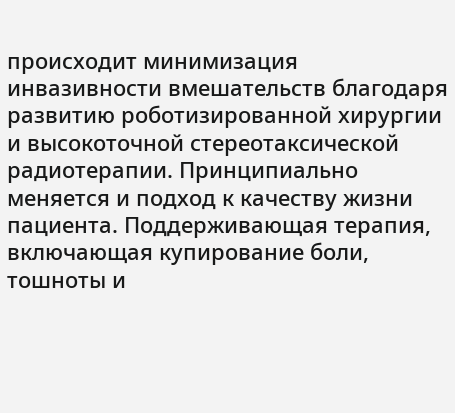происходит минимизация инвазивности вмешательств благодаря развитию роботизированной хирургии и высокоточной стереотаксической радиотерапии. Принципиально меняется и подход к качеству жизни пациента. Поддерживающая терапия, включающая купирование боли, тошноты и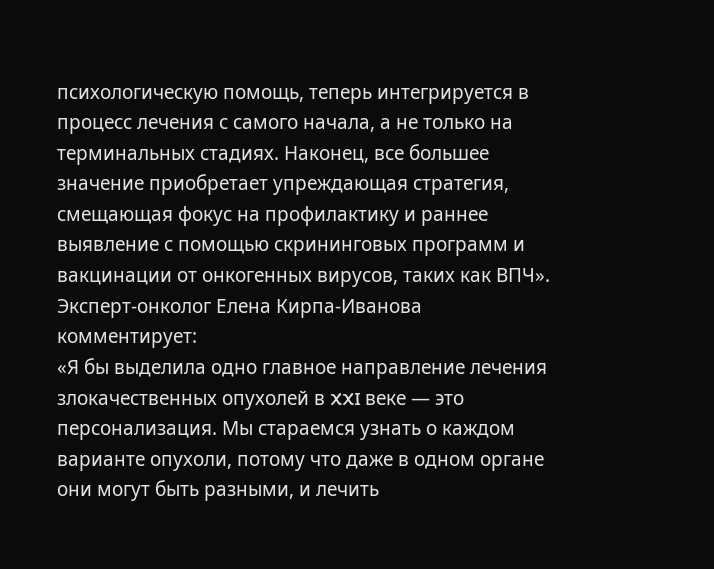психологическую помощь, теперь интегрируется в процесс лечения с самого начала, а не только на терминальных стадиях. Наконец, все большее значение приобретает упреждающая стратегия, смещающая фокус на профилактику и раннее выявление с помощью скрининговых программ и вакцинации от онкогенных вирусов, таких как ВПЧ».
Эксперт-онколог Елена Кирпа-Иванова комментирует:
«Я бы выделила одно главное направление лечения злокачественных опухолей в XXI веке — это персонализация. Мы стараемся узнать о каждом варианте опухоли, потому что даже в одном органе они могут быть разными, и лечить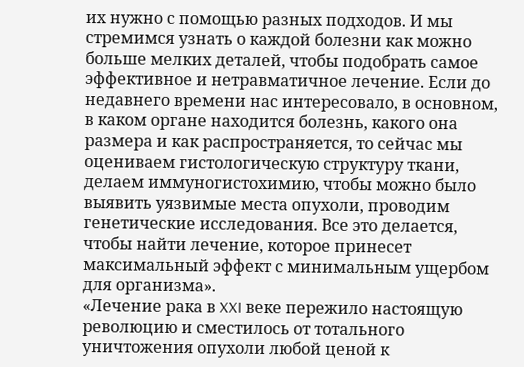их нужно с помощью разных подходов. И мы стремимся узнать о каждой болезни как можно больше мелких деталей, чтобы подобрать самое эффективное и нетравматичное лечение. Если до недавнего времени нас интересовало, в основном, в каком органе находится болезнь, какого она размера и как распространяется, то сейчас мы оцениваем гистологическую структуру ткани, делаем иммуногистохимию, чтобы можно было выявить уязвимые места опухоли, проводим генетические исследования. Все это делается, чтобы найти лечение, которое принесет максимальный эффект с минимальным ущербом для организма».
«Лечение рака в XXI веке пережило настоящую революцию и сместилось от тотального уничтожения опухоли любой ценой к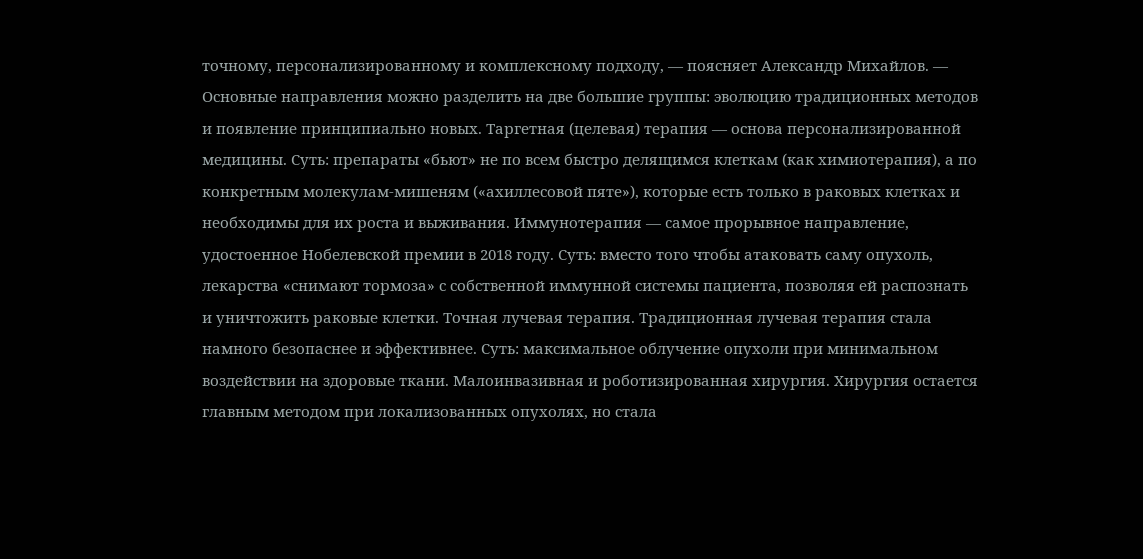точному, персонализированному и комплексному подходу, — поясняет Александр Михайлов. — Основные направления можно разделить на две большие группы: эволюцию традиционных методов и появление принципиально новых. Таргетная (целевая) терапия — основа персонализированной медицины. Суть: препараты «бьют» не по всем быстро делящимся клеткам (как химиотерапия), а по конкретным молекулам-мишеням («ахиллесовой пяте»), которые есть только в раковых клетках и необходимы для их роста и выживания. Иммунотерапия — cамое прорывное направление, удостоенное Нобелевской премии в 2018 году. Суть: вместо того чтобы атаковать саму опухоль, лекарства «снимают тормоза» с собственной иммунной системы пациента, позволяя ей распознать и уничтожить раковые клетки. Точная лучевая терапия. Традиционная лучевая терапия стала намного безопаснее и эффективнее. Суть: максимальное облучение опухоли при минимальном воздействии на здоровые ткани. Малоинвазивная и роботизированная хирургия. Хирургия остается главным методом при локализованных опухолях, но стала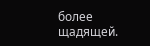более щадящей.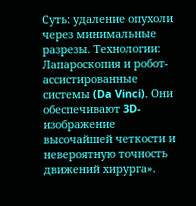Суть: удаление опухоли через минимальные разрезы. Технологии: Лапароскопия и робот-ассистированные системы (Da Vinci). Они обеспечивают 3D-изображение высочайшей четкости и невероятную точность движений хирурга».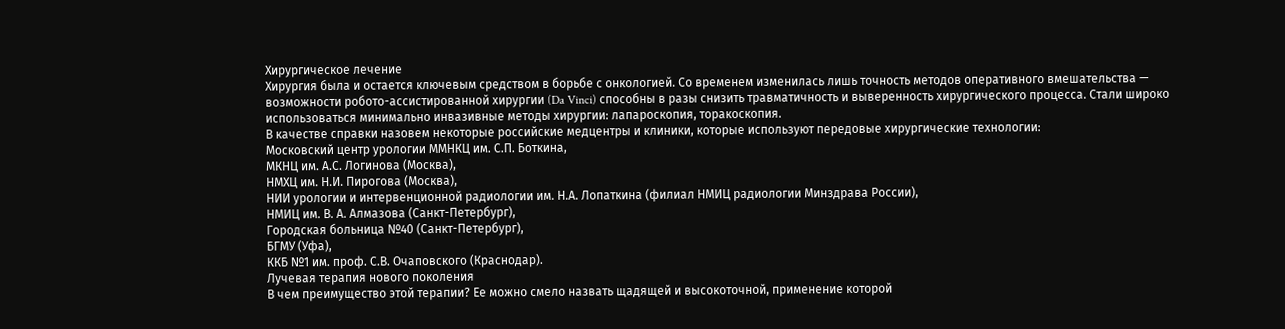Хирургическое лечение
Хирургия была и остается ключевым средством в борьбе с онкологией. Со временем изменилась лишь точность методов оперативного вмешательства — возможности робото-ассистированной хирургии (Da Vinci) способны в разы снизить травматичность и выверенность хирургического процесса. Стали широко использоваться минимально инвазивные методы хирургии: лапароскопия, торакоскопия.
В качестве справки назовем некоторые российские медцентры и клиники, которые используют передовые хирургические технологии:
Московский центр урологии ММНКЦ им. С.П. Боткина,
МКНЦ им. А.С. Логинова (Москва),
НМХЦ им. Н.И. Пирогова (Москва),
НИИ урологии и интервенционной радиологии им. Н.А. Лопаткина (филиал НМИЦ радиологии Минздрава России),
НМИЦ им. В. А. Алмазова (Санкт-Петербург),
Городская больница №40 (Санкт-Петербург),
БГМУ (Уфа),
ККБ №1 им. проф. С.В. Очаповского (Краснодар).
Лучевая терапия нового поколения
В чем преимущество этой терапии? Ее можно смело назвать щадящей и высокоточной, применение которой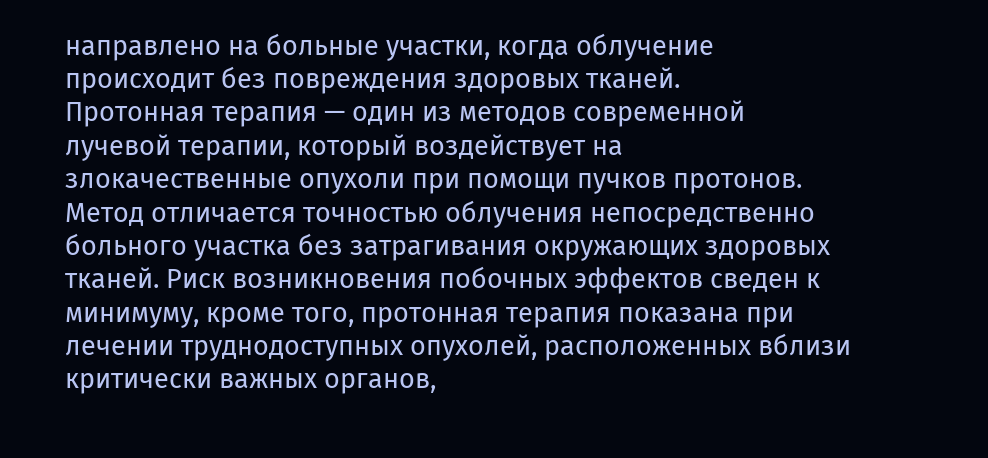направлено на больные участки, когда облучение происходит без повреждения здоровых тканей.
Протонная терапия — один из методов современной лучевой терапии, который воздействует на злокачественные опухоли при помощи пучков протонов. Метод отличается точностью облучения непосредственно больного участка без затрагивания окружающих здоровых тканей. Риск возникновения побочных эффектов сведен к минимуму, кроме того, протонная терапия показана при лечении труднодоступных опухолей, расположенных вблизи критически важных органов,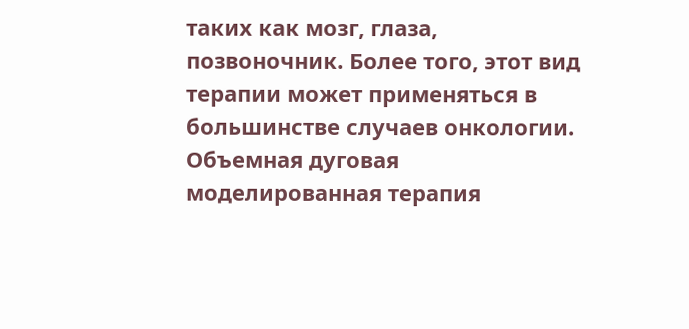таких как мозг, глаза, позвоночник. Более того, этот вид терапии может применяться в большинстве случаев онкологии.
Объемная дуговая моделированная терапия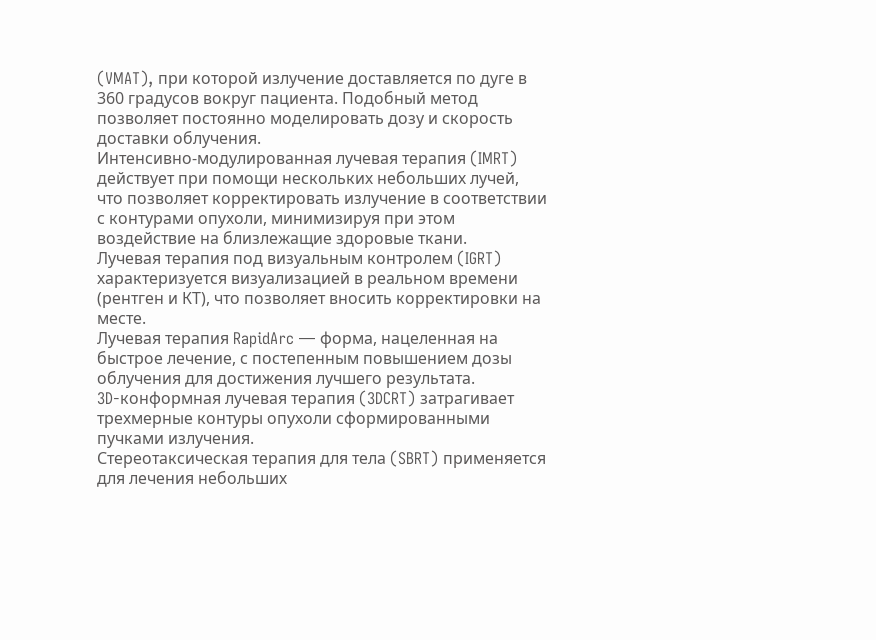(VMAT), при которой излучение доставляется по дуге в 360 градусов вокруг пациента. Подобный метод позволяет постоянно моделировать дозу и скорость доставки облучения.
Интенсивно-модулированная лучевая терапия (IMRT) действует при помощи нескольких небольших лучей, что позволяет корректировать излучение в соответствии с контурами опухоли, минимизируя при этом воздействие на близлежащие здоровые ткани.
Лучевая терапия под визуальным контролем (IGRT) характеризуется визуализацией в реальном времени (рентген и КТ), что позволяет вносить корректировки на месте.
Лучевая терапия RapidArc — форма, нацеленная на быстрое лечение, с постепенным повышением дозы облучения для достижения лучшего результата.
3D-конформная лучевая терапия (3DCRT) затрагивает трехмерные контуры опухоли сформированными пучками излучения.
Стереотаксическая терапия для тела (SBRT) применяется для лечения небольших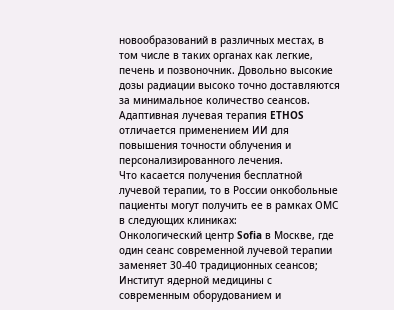новообразований в различных местах, в том числе в таких органах как легкие, печень и позвоночник. Довольно высокие дозы радиации высоко точно доставляются за минимальное количество сеансов.
Адаптивная лучевая терапия ETHOS отличается применением ИИ для повышения точности облучения и персонализированного лечения.
Что касается получения бесплатной лучевой терапии, то в России онкобольные пациенты могут получить ее в рамках ОМС в следующих клиниках:
Онкологический центр Sofia в Москве, где один сеанс современной лучевой терапии заменяет 30-40 традиционных сеансов;
Институт ядерной медицины с современным оборудованием и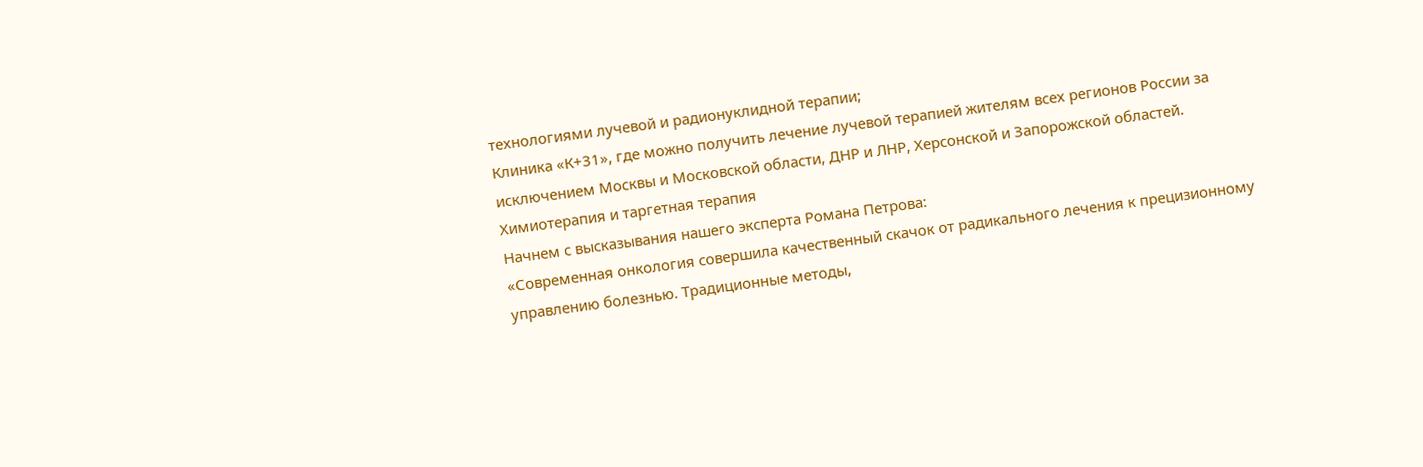технологиями лучевой и радионуклидной терапии;
Клиника «К+31», где можно получить лечение лучевой терапией жителям всех регионов России за исключением Москвы и Московской области, ДНР и ЛНР, Херсонской и Запорожской областей.
Химиотерапия и таргетная терапия
Начнем с высказывания нашего эксперта Романа Петрова:
«Современная онкология совершила качественный скачок от радикального лечения к прецизионному управлению болезнью. Традиционные методы,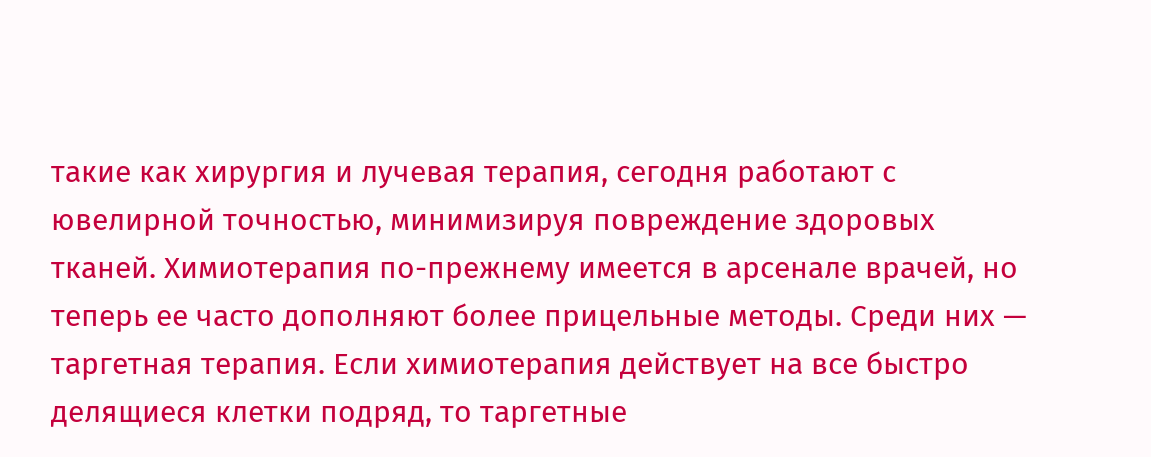такие как хирургия и лучевая терапия, сегодня работают с ювелирной точностью, минимизируя повреждение здоровых тканей. Химиотерапия по-прежнему имеется в арсенале врачей, но теперь ее часто дополняют более прицельные методы. Среди них — таргетная терапия. Если химиотерапия действует на все быстро делящиеся клетки подряд, то таргетные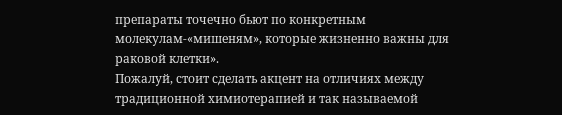препараты точечно бьют по конкретным молекулам-«мишеням», которые жизненно важны для раковой клетки».
Пожалуй, стоит сделать акцент на отличиях между традиционной химиотерапией и так называемой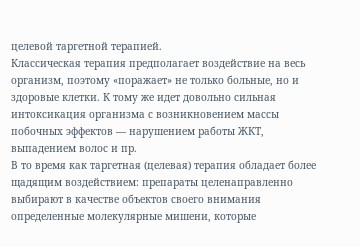целевой таргетной терапией.
Классическая терапия предполагает воздействие на весь организм, поэтому «поражает» не только больные, но и здоровые клетки. К тому же идет довольно сильная интоксикация организма с возникновением массы побочных эффектов — нарушением работы ЖКТ, выпадением волос и пр.
В то время как таргетная (целевая) терапия обладает более щадящим воздействием: препараты целенаправленно выбирают в качестве объектов своего внимания определенные молекулярные мишени, которые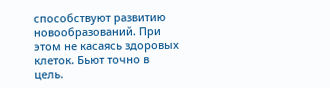способствуют развитию новообразований. При этом не касаясь здоровых клеток. Бьют точно в цель.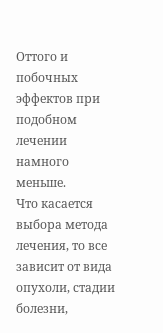Оттого и побочных эффектов при подобном лечении намного меньше.
Что касается выбора метода лечения, то все зависит от вида опухоли, стадии болезни,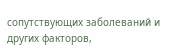сопутствующих заболеваний и других факторов,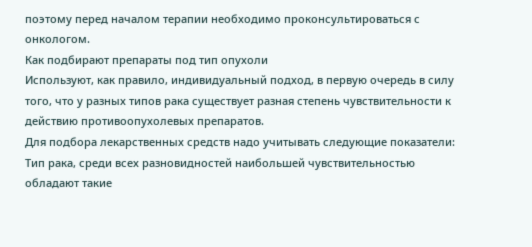поэтому перед началом терапии необходимо проконсультироваться с онкологом.
Как подбирают препараты под тип опухоли
Используют, как правило, индивидуальный подход, в первую очередь в силу того, что у разных типов рака существует разная степень чувствительности к действию противоопухолевых препаратов.
Для подбора лекарственных средств надо учитывать следующие показатели:
Тип рака, среди всех разновидностей наибольшей чувствительностью обладают такие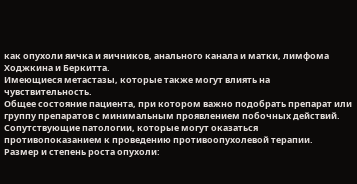как опухоли яичка и яичников, анального канала и матки, лимфома Ходжкина и Беркитта.
Имеющиеся метастазы, которые также могут влиять на чувствительность.
Общее состояние пациента, при котором важно подобрать препарат или группу препаратов с минимальным проявлением побочных действий.
Сопутствующие патологии, которые могут оказаться противопоказанием к проведению противоопухолевой терапии.
Размер и степень роста опухоли: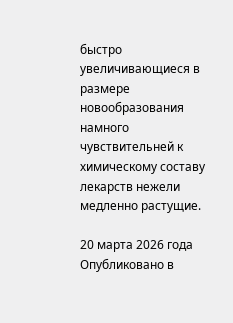быстро увеличивающиеся в размере новообразования намного чувствительней к химическому составу лекарств нежели медленно растущие.

20 марта 2026 года
Опубликовано в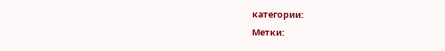категории:
Метки: